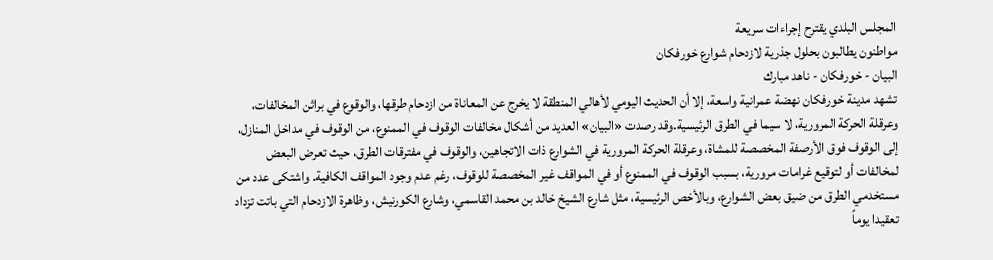المجلس البلدي يقترح إجراءات سريعة
مواطنون يطالبون بحلول جذرية لازدحام شوارع خورفكان
البيان - خورفكان - ناهد مبارك
تشهد مدينة خورفكان نهضة عمرانية واسعة، إلا أن الحديث اليومي لأهالي المنطقة لا يخرج عن المعاناة من ازدحام طرقها، والوقوع في براثن المخالفات، وعرقلة الحركة المرورية، لا سيما في الطرق الرئيسية.وقد رصدت «البيان» العديد من أشكال مخالفات الوقوف في الممنوع، من الوقوف في مداخل المنازل، إلى الوقوف فوق الأرصفة المخصصة للمشاة، وعرقلة الحركة المرورية في الشوارع ذات الاتجاهين، والوقوف في مفترقات الطرق، حيث تعرض البعض لمخالفات أو لتوقيع غرامات مرورية، بسبب الوقوف في الممنوع أو في المواقف غير المخصصة للوقوف، رغم عدم وجود المواقف الكافية. واشتكى عدد من مستخدمي الطرق من ضيق بعض الشوارع، وبالأخص الرئيسية، مثل شارع الشيخ خالد بن محمد القاسمي، وشارع الكورنيش، وظاهرة الازدحام التي باتت تزداد تعقيدا يوماً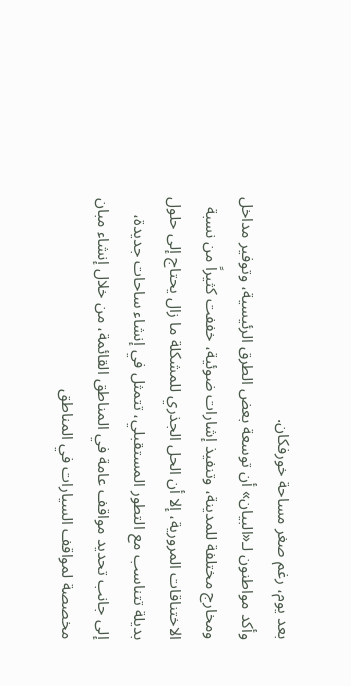بعد يوم، رغم صغر مساحة خورفكان.
وأكد مواطنون لـ«البيان» أن توسعة بعض الطرق الرئيسية، وتوفير مداخل ومخارج مختلفة للمدينة، وتنفيذ إشارات ضوئية، خففت كثيراً من نسبة الاختناقات المرورية، إلا أن الحل الجذري للمشكلة ما زال يحتاج إلى حلول بديلة تتناسب مع التطور المستقبلي، تتمثل في إنشاء ساحات جديدة، إلى جانب تحديد مواقف عامة في المناطق القائمة، من خلال إنشاء مبان مخصصة لمواقف السيارات في المناطق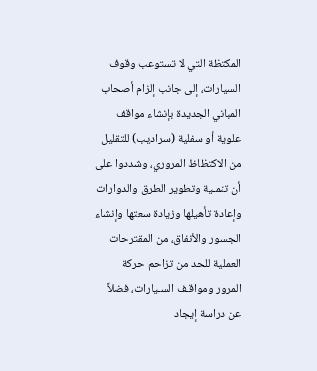المكتظة التي لا تستوعب وقوف السيارات، إلى جانب إلزام أصحاب المباني الجديدة بإنشاء مواقف علوية أو سفلية (سراديب) للتقليل من الاكتظاظ المروري، وشددوا على أن تنمـية وتطوير الطرق والدوارات وإعادة تأهيلها وزيادة سعتها وإنشاء الجسور والأنفاق، من المقترحات العملية للحد من تزاحم حركة المرور ومواقـف السـيارات، فضلاً عن دراسة إيجاد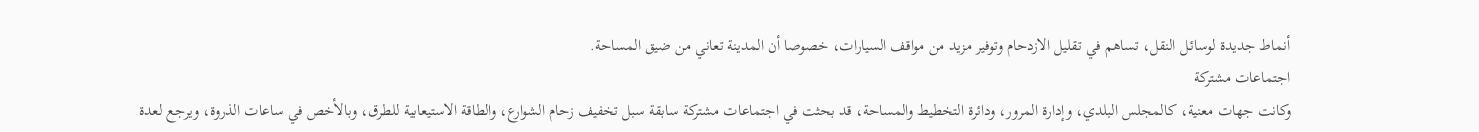أنماط جديدة لوسائـل النقل، تساهم في تقليل الازدحام وتوفير مزيد من مواقف السيارات، خصوصا أن المدينة تعاني من ضيق المساحة.
اجتماعات مشتركة
وكانت جهات معنية، كالمجلس البلدي، وإدارة المرور، ودائرة التخطيط والمساحة، قد بحثت في اجتماعات مشتركة سابقة سبل تخفيف زحام الشوارع، والطاقة الاستيعابية للطرق، وبالأخص في ساعات الذروة، ويرجع لعدة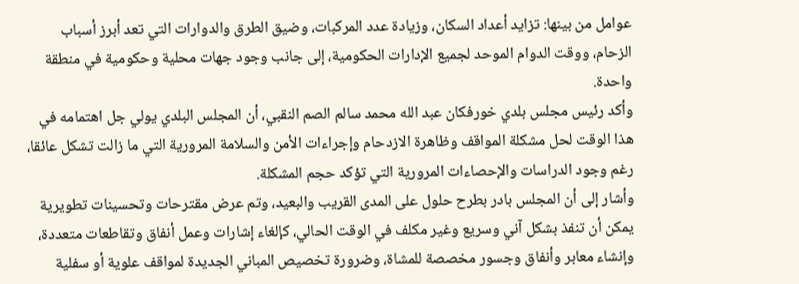عوامل من بينها: تزايد أعداد السكان، وزيادة عدد المركبات، وضيق الطرق والدوارات التي تعد أبرز أسباب الزحام، ووقت الدوام الموحد لجميع الإدارات الحكومية، إلى جانب وجود جهات محلية وحكومية في منطقة واحدة.
وأكد رئيس مجلس بلدي خورفكان عبد الله محمد سالم الصم النقبي، أن المجلس البلدي يولي جل اهتمامه في هذا الوقت لحل مشكلة المواقف وظاهرة الازدحام وإجراءات الأمن والسلامة المرورية التي ما زالت تشكل عائقا، رغم وجود الدراسات والإحصاءات المرورية التي تؤكد حجم المشكلة.
وأشار إلى أن المجلس بادر بطرح حلول على المدى القريب والبعيد، وتم عرض مقترحات وتحسينات تطويرية يمكن أن تنفذ بشكل آني وسريع وغير مكلف في الوقت الحالي، كإلغاء إشارات وعمل أنفاق وتقاطعات متعددة، وإنشاء معابر وأنفاق وجسور مخصصة للمشاة، وضرورة تخصيص المباني الجديدة لمواقف علوية أو سفلية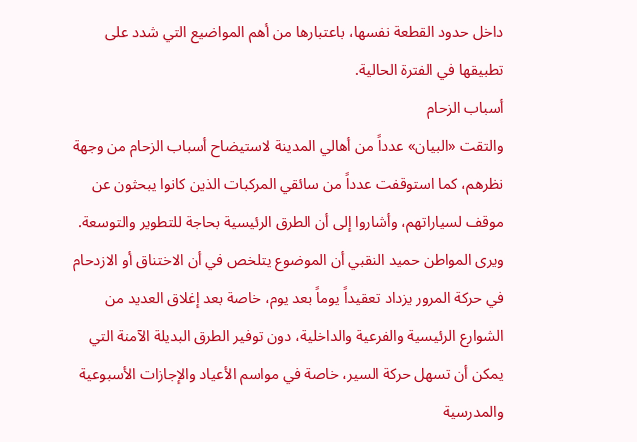داخل حدود القطعة نفسها، باعتبارها من أهم المواضيع التي شدد على تطبيقها في الفترة الحالية.
أسباب الزحام
والتقت «البيان» عدداً من أهالي المدينة لاستيضاح أسباب الزحام من وجهة نظرهم، كما استوقفت عدداً من سائقي المركبات الذين كانوا يبحثون عن موقف لسياراتهم، وأشاروا إلى أن الطرق الرئيسية بحاجة للتطوير والتوسعة.
ويرى المواطن حميد النقبي أن الموضوع يتلخص في أن الاختناق أو الازدحام في حركة المرور يزداد تعقيداً يوماً بعد يوم، خاصة بعد إغلاق العديد من الشوارع الرئيسية والفرعية والداخلية، دون توفير الطرق البديلة الآمنة التي يمكن أن تسهل حركة السير، خاصة في مواسم الأعياد والإجازات الأسبوعية والمدرسية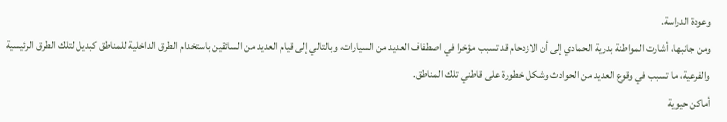وعودة الدراسة.
ومن جانبها، أشارت المواطنة بدرية الحمادي إلى أن الازدحام قد تسبب مؤخرا في اصطفاف العديد من السيارات، وبالتالي إلى قيام العديد من السائقين باستخدام الطرق الداخلية للمناطق كبديل لتلك الطرق الرئيسية والفرعية، ما تسبب في وقوع العديد من الحوادث وشكل خطورة على قاطني تلك المناطق.
أماكن حيوية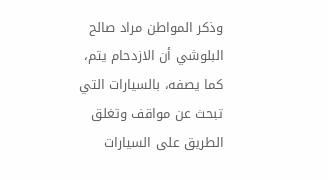وذكر المواطن مراد صالح البلوشي أن الازدحام يتم، كما يصفه، بالسيارات التي تبحث عن مواقف وتغلق الطريق على السيارات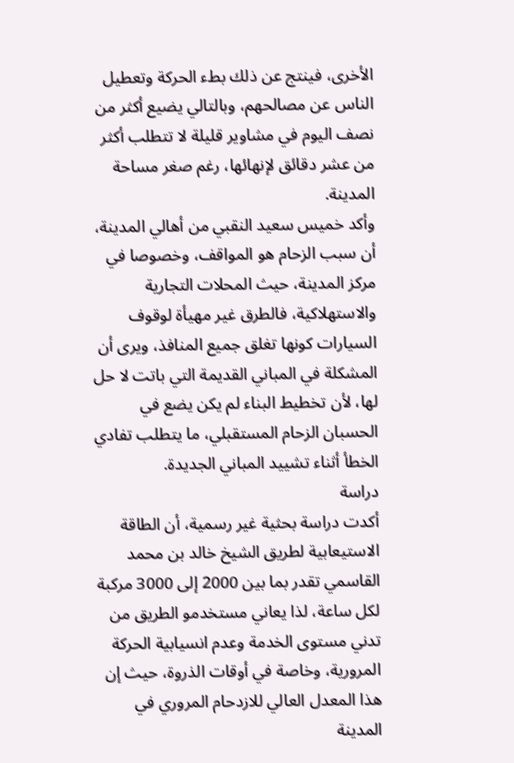الأخرى، فينتج عن ذلك بطء الحركة وتعطيل الناس عن مصالحهم، وبالتالي يضيع أكثر من نصف اليوم في مشاوير قليلة لا تتطلب أكثر من عشر دقائق لإنهائها، رغم صغر مساحة المدينة.
وأكد خميس سعيد النقبي من أهالي المدينة، أن سبب الزحام هو المواقف، وخصوصا في مركز المدينة، حيث المحلات التجارية والاستهلاكية، فالطرق غير مهيأة لوقوف السيارات كونها تغلق جميع المنافذ، ويرى أن المشكلة في المباني القديمة التي باتت لا حل لها، لأن تخطيط البناء لم يكن يضع في الحسبان الزحام المستقبلي، ما يتطلب تفادي الخطأ أثناء تشييد المباني الجديدة.
دراسة
أكدت دراسة بحثية غير رسمية، أن الطاقة الاستيعابية لطريق الشيخ خالد بن محمد القاسمي تقدر بما بين 2000 إلى 3000 مركبة لكل ساعة، لذا يعاني مستخدمو الطريق من تدني مستوى الخدمة وعدم انسيابية الحركة المرورية، وخاصة في أوقات الذروة، حيث إن هذا المعدل العالي للازدحام المروري في المدينة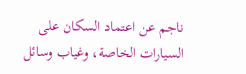ناجم عن اعتماد السكان على السيارات الخاصة، وغياب وسائل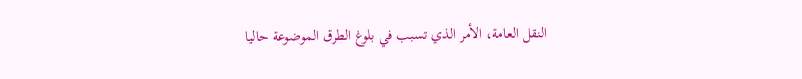النقل العامة، الأمر الذي تسبب في بلوغ الطرق الموضوعة حاليا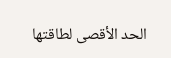الحد الأقصى لطاقتها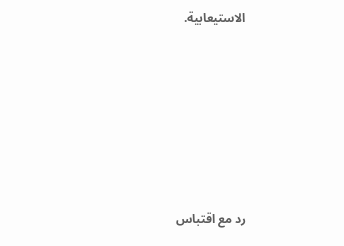الاستيعابية.






رد مع اقتباس